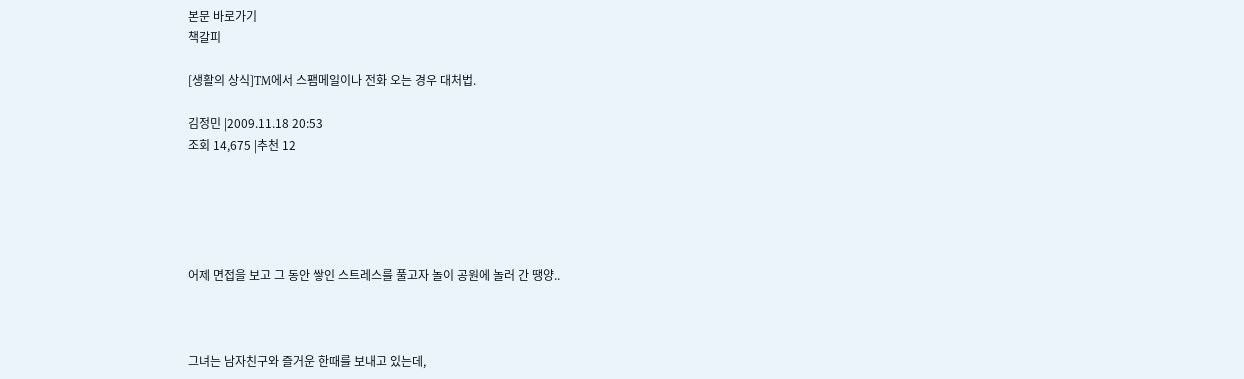본문 바로가기
책갈피

[생활의 상식]TM에서 스팸메일이나 전화 오는 경우 대처법.

김정민 |2009.11.18 20:53
조회 14,675 |추천 12





어제 면접을 보고 그 동안 쌓인 스트레스를 풀고자 놀이 공원에 놀러 간 땡양..



그녀는 남자친구와 즐거운 한때를 보내고 있는데,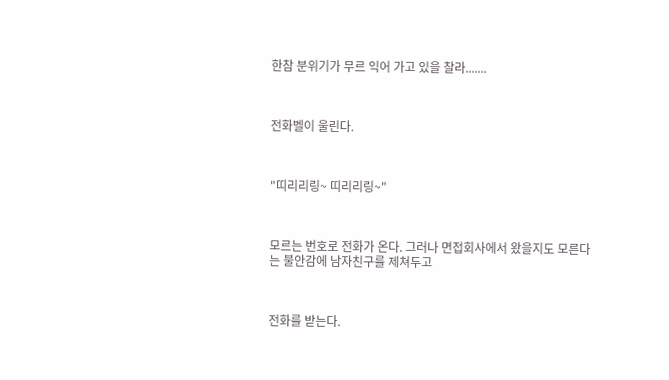한참 분위기가 무르 익어 가고 있을 찰라.......



전화벨이 울린다.



"띠리리링~ 띠리리링~"



모르는 번호로 전화가 온다. 그러나 면접회사에서 왔을지도 모른다는 불안감에 남자친구를 제쳐두고



전화를 받는다.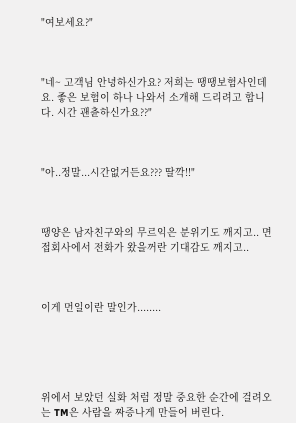"여보세요?"



"네~ 고객님 안녕하신가요? 저희는 땡땡보험사인데요. 좋은 보험이 하나 나와서 소개해 드리려고 합니다. 시간 괜츈하신가요??"



"아..정말...시간없거든요??? 딸깍!!"



땡양은 남자친구와의 무르익은 분위기도 깨지고.. 면접회사에서 전화가 왔을꺼란 기대감도 깨지고..



이게 먼일이란 말인가........





위에서 보았던 실화 처럼 정말 중요한 순간에 걸려오는 TM은 사람을 짜증나게 만들어 버린다.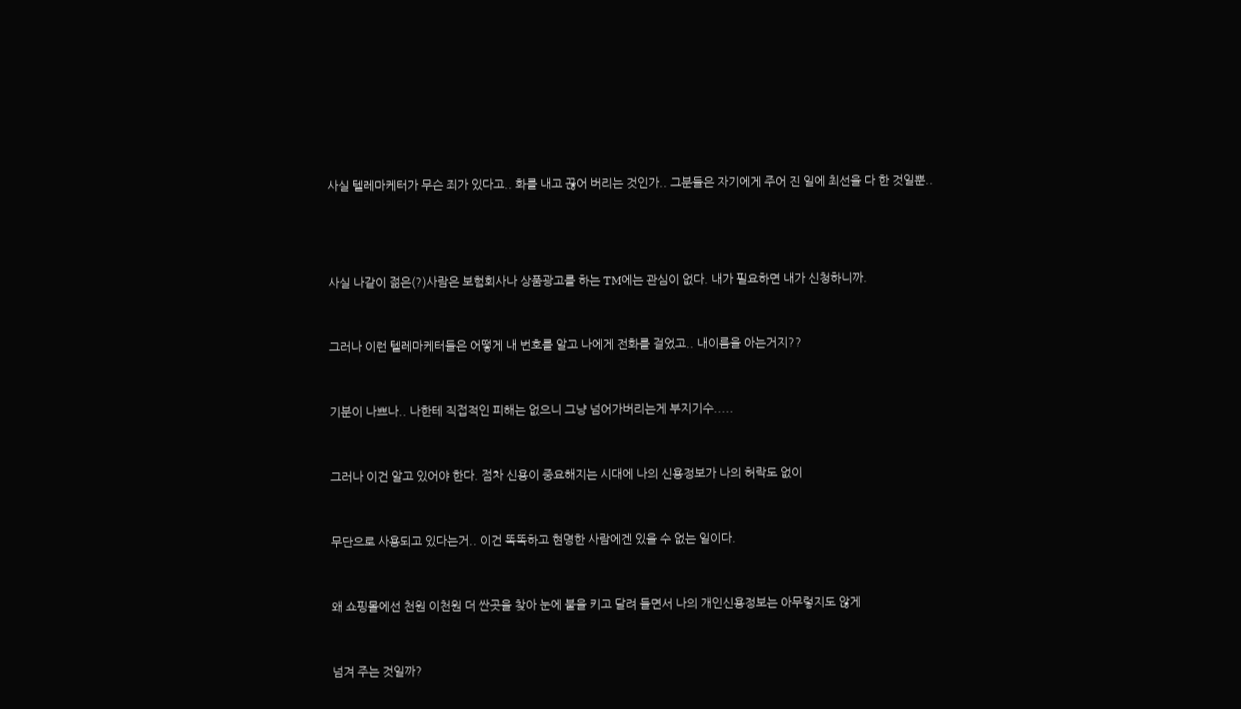사실 텔레마케터가 무슨 죄가 있다고.. 화를 내고 끊어 버리는 것인가.. 그분들은 자기에게 주어 진 일에 최선을 다 한 것일뿐..





사실 나같이 젊은(?)사람은 보험회사나 상품광고를 하는 TM에는 관심이 없다. 내가 필요하면 내가 신청하니까.



그러나 이런 텔레마케터들은 어떻게 내 번호를 알고 나에게 전화를 걸었고.. 내이름을 아는거지??



기분이 나쁘나.. 나한테 직접적인 피해는 없으니 그냥 넘어가버리는게 부지기수.....



그러나 이건 알고 있어야 한다. 점차 신용이 중요해지는 시대에 나의 신용정보가 나의 허락도 없이



무단으로 사용되고 있다는거.. 이건 똑똑하고 현명한 사람에겐 있을 수 없는 일이다.



왜 쇼핑몰에선 천원 이천원 더 싼곳을 찾아 눈에 불을 키고 달려 들면서 나의 개인신용정보는 아무렇지도 않게



넘겨 주는 것일까?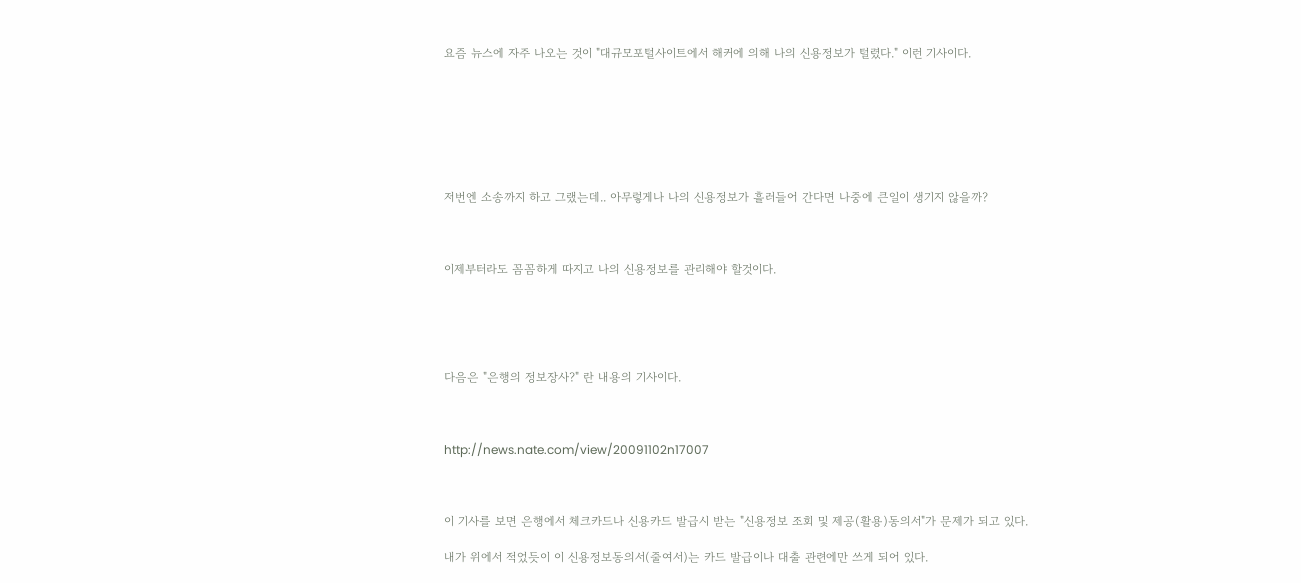요즘 뉴스에 자주 나오는 것이 "대규모포털사이트에서 해커에 의해 나의 신용정보가 털렸다." 이런 기사이다.







저번엔 소송까지 하고 그랬는데.. 아무렇게나 나의 신용정보가 흘러들어 간다면 나중에 큰일이 생기지 않을까?



이제부터라도 꼼꼼하게 따지고 나의 신용정보를 관리해야 할것이다.





다음은 "은행의 정보장사?" 란 내용의 기사이다.



http://news.nate.com/view/20091102n17007



이 기사를 보면 은행에서 체크카드나 신용카드 발급시 받는 "신용정보 조회 및 제공(활용)동의서"가 문제가 되고 있다.

내가 위에서 적었듯이 이 신용정보동의서(줄여서)는 카드 발급이나 대출 관련에만 쓰게 되어 있다.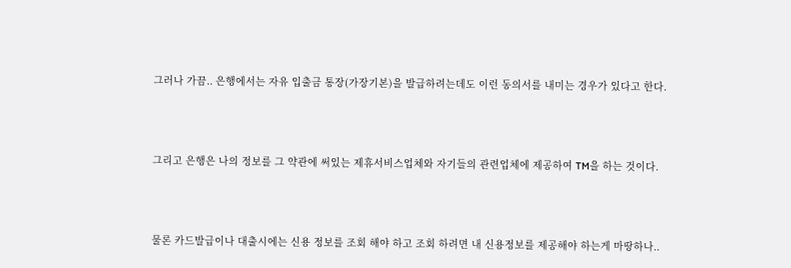그러나 가끔.. 은행에서는 자유 입출금 통장(가장기본)을 발급하려는데도 이런 동의서를 내미는 경우가 있다고 한다.



그리고 은행은 나의 정보를 그 약관에 써있는 제휴서비스업체와 자기들의 관련업체에 제공하여 TM을 하는 것이다.



물론 카드발급이나 대출시에는 신용 정보를 조회 해야 하고 조회 하려면 내 신용정보를 제공해야 하는게 마땅하나..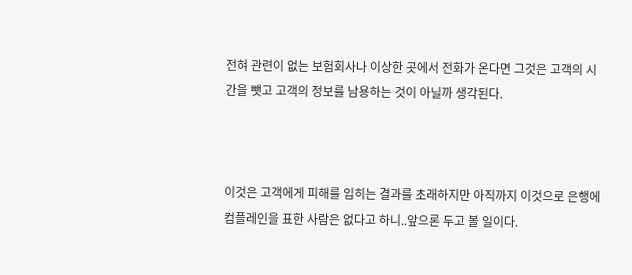전혀 관련이 없는 보험회사나 이상한 곳에서 전화가 온다면 그것은 고객의 시간을 뺏고 고객의 정보를 남용하는 것이 아닐까 생각된다.



이것은 고객에게 피해를 입히는 결과를 초래하지만 아직까지 이것으로 은행에 컴플레인을 표한 사람은 없다고 하니..앞으론 두고 볼 일이다.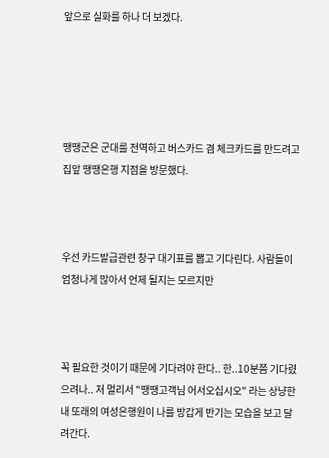앞으로 실화를 하나 더 보겠다.





땡땡군은 군대를 전역하고 버스카드 겸 체크카드를 만드려고 집앞 땡땡은행 지점을 방문했다.



우선 카드발급관련 창구 대기표를 뽑고 기다린다. 사람들이 엄청나게 많아서 언제 될지는 모르지만



꼭 필요한 것이기 때문에 기다려야 한다.. 한..10분쯤 기다렸으려나.. 저 멀리서 "땡땡고객님 어서오십시오" 라는 상냥한 내 또래의 여성은행원이 나를 방갑게 반기는 모습을 보고 달려간다.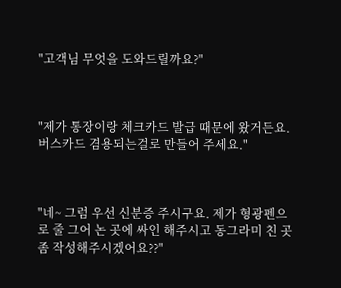"고객님 무엇을 도와드릴까요?"



"제가 통장이랑 체크카드 발급 때문에 왔거든요. 버스카드 겸용되는걸로 만들어 주세요."



"네~ 그럼 우선 신분증 주시구요. 제가 형광펜으로 줄 그어 논 곳에 싸인 해주시고 동그라미 친 곳 좀 작성해주시겠어요??"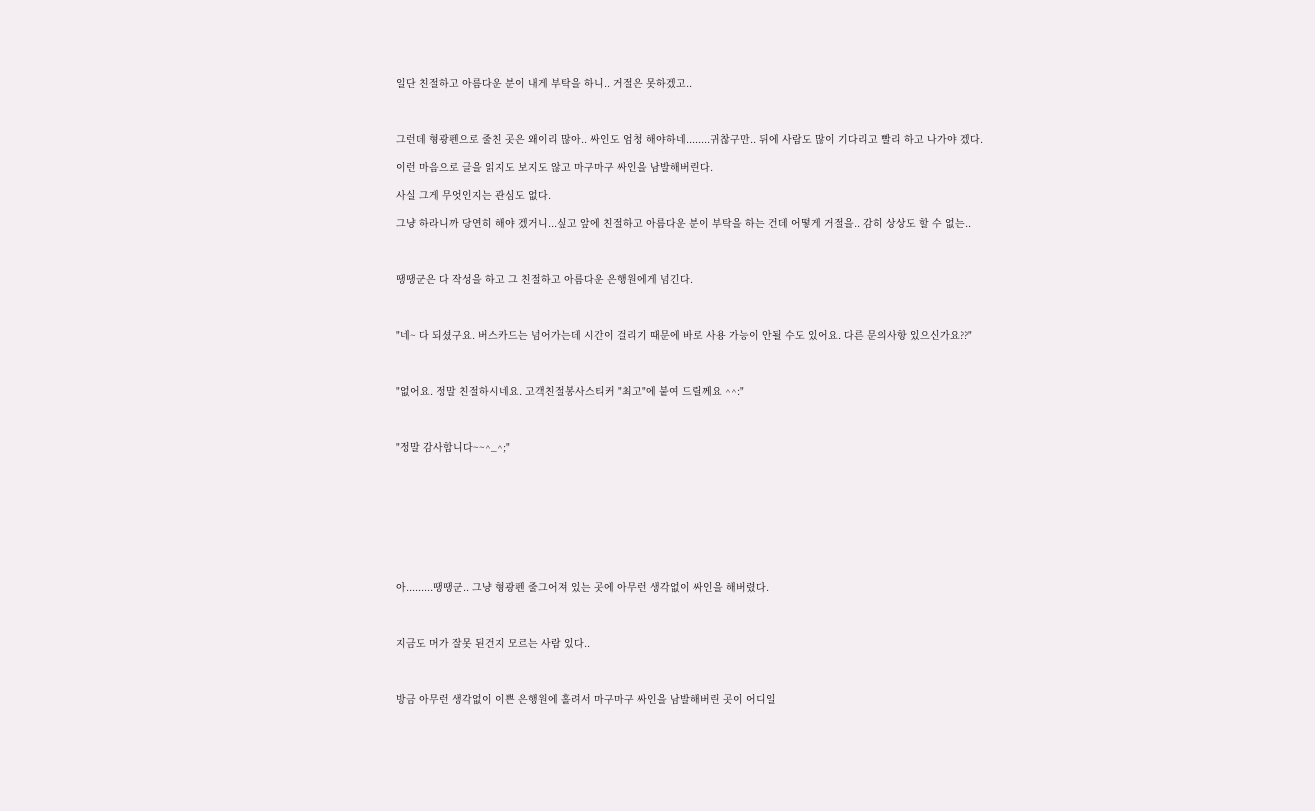일단 친절하고 아름다운 분이 내게 부탁을 하니.. 거절은 못하겠고..



그런데 형광펜으로 줄친 곳은 왜이리 많아.. 싸인도 엄청 해야하네........귀찮구만.. 뒤에 사람도 많이 기다리고 빨리 하고 나가야 겠다.

이런 마음으로 글을 읽지도 보지도 않고 마구마구 싸인을 남발해버린다.

사실 그게 무엇인지는 관심도 없다.

그냥 하라니까 당연히 해야 겠거니...싶고 앞에 친절하고 아름다운 분이 부탁을 하는 건데 어떻게 거절을.. 감히 상상도 할 수 없는..



땡땡군은 다 작성을 하고 그 친절하고 아름다운 은행원에게 넘긴다.



"네~ 다 되셨구요. 버스카드는 넘어가는데 시간이 걸리기 때문에 바로 사용 가능이 안될 수도 있어요. 다른 문의사항 있으신가요??"



"없어요. 정말 친절하시네요. 고객친절봉사스티커 "최고"에 붙여 드릴께요 ^^:"



"정말 감사합니다~~^_^;"









아.........땡땡군.. 그냥 형광펜 줄그어져 있는 곳에 아무런 생각없이 싸인을 해버렸다.



지금도 머가 잘못 된건지 모르는 사람 있다..



방금 아무런 생각없이 이쁜 은행원에 홀려서 마구마구 싸인을 남발해버린 곳이 어디일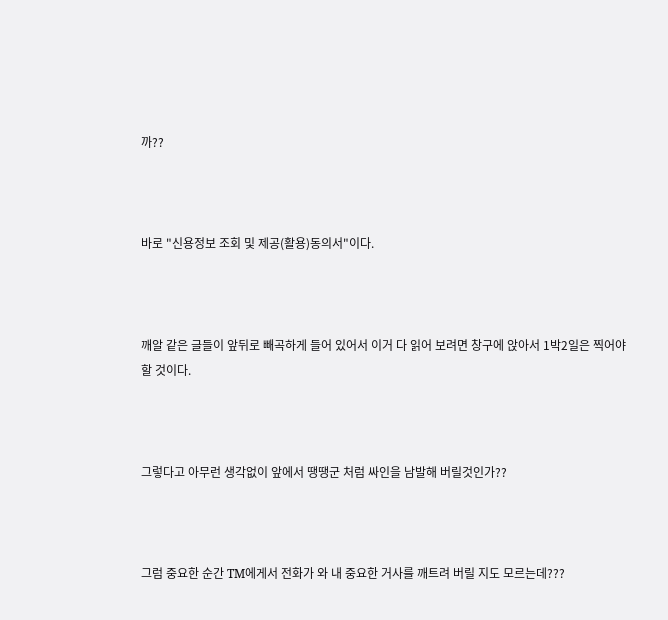까??



바로 "신용정보 조회 및 제공(활용)동의서"이다.



깨알 같은 글들이 앞뒤로 빼곡하게 들어 있어서 이거 다 읽어 보려면 창구에 앉아서 1박2일은 찍어야 할 것이다.



그렇다고 아무런 생각없이 앞에서 땡땡군 처럼 싸인을 남발해 버릴것인가??



그럼 중요한 순간 TM에게서 전화가 와 내 중요한 거사를 깨트려 버릴 지도 모르는데???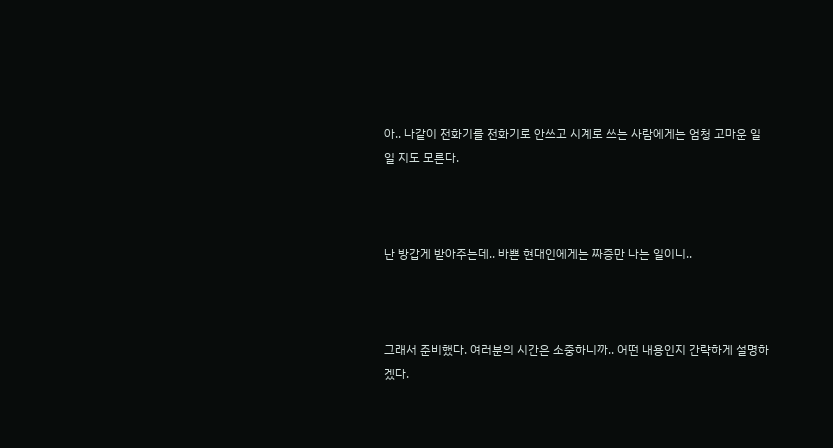아.. 나같이 전화기를 전화기로 안쓰고 시계로 쓰는 사람에게는 엄청 고마운 일일 지도 모른다.



난 방갑게 받아주는데.. 바쁜 현대인에게는 짜증만 나는 일이니..



그래서 준비했다. 여러분의 시간은 소중하니까.. 어떤 내용인지 간략하게 설명하겠다.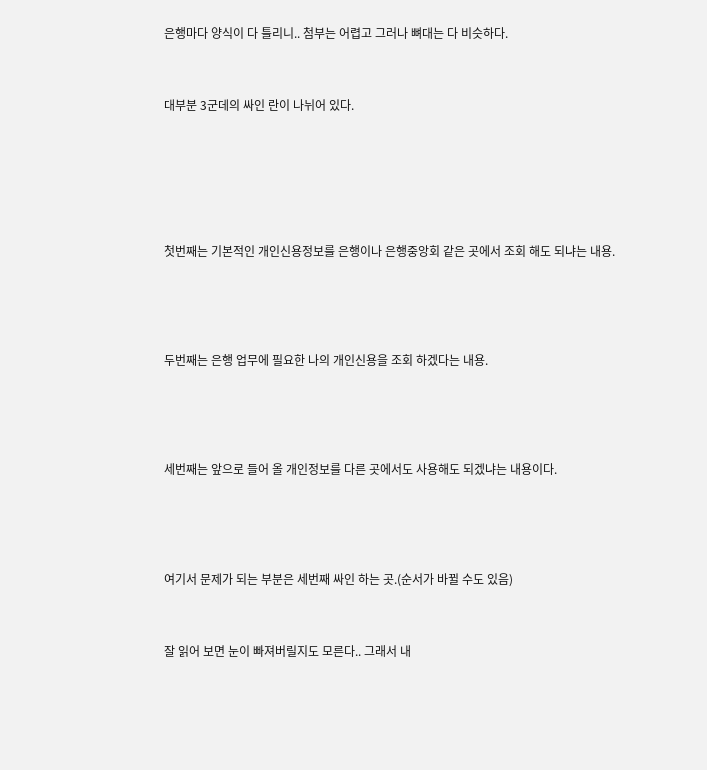은행마다 양식이 다 틀리니.. 첨부는 어렵고 그러나 뼈대는 다 비슷하다.



대부분 3군데의 싸인 란이 나뉘어 있다.







첫번째는 기본적인 개인신용정보를 은행이나 은행중앙회 같은 곳에서 조회 해도 되냐는 내용.





두번째는 은행 업무에 필요한 나의 개인신용을 조회 하겠다는 내용.





세번째는 앞으로 들어 올 개인정보를 다른 곳에서도 사용해도 되겠냐는 내용이다.





여기서 문제가 되는 부분은 세번째 싸인 하는 곳.(순서가 바뀔 수도 있음)



잘 읽어 보면 눈이 빠져버릴지도 모른다.. 그래서 내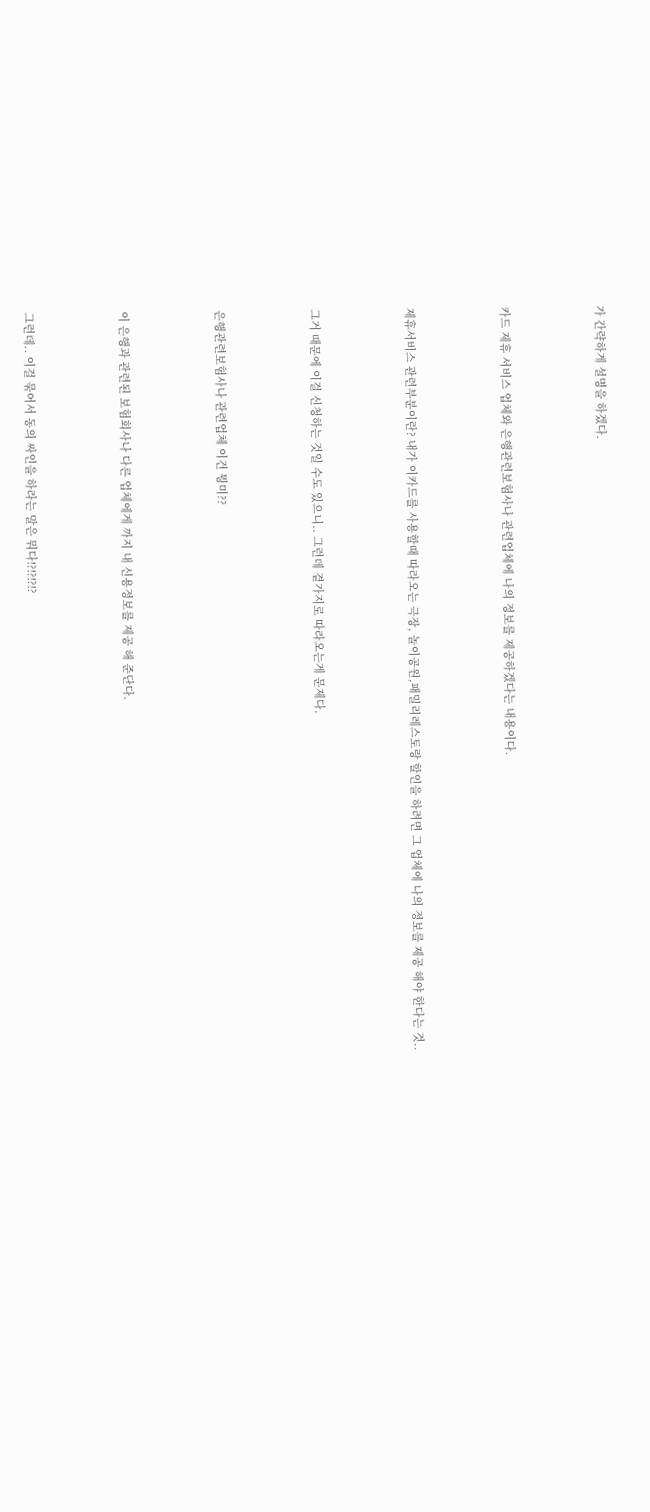가 간략하게 설명을 하겠다.



카드 제휴 서비스 업체와 은행관련보험사나 관련업체에 나의 정보를 제공하겠다는 내용이다.



제휴서비스 관련부분이란? 내가 이카드를 사용할때 따라오는 극장, 놀이공원,패밀리레스토랑 할인을 하려면 그 업체에 나의 정보를 제공 해야 한다는 것..



그거 때문에 이걸 신청하는 것일 수도 있으니.. 그런데 곁가지로 따라오는게 문제다.



은행관련보험사나 관련업체 이건 뭥미??



이 은행과 관련된 보험회사나 다른 업체에게 까지 내 신용정보를 제공 해 준단다.



그런데.. 이걸 묶어서 동의 싸인을 하라는 말은 뭐다!?!?!?!?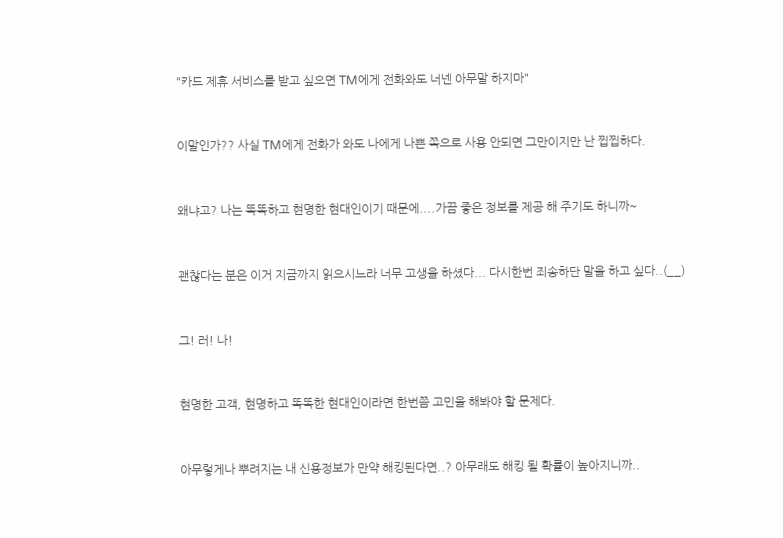"카드 제휴 서비스를 받고 싶으면 TM에게 전화와도 너넨 아무말 하지마"



이말인가?? 사실 TM에게 전화가 와도 나에게 나쁜 쪽으로 사용 안되면 그만이지만 난 찝찝하다.



왜냐고? 나는 똑똑하고 현명한 현대인이기 때문에....가끔 좋은 정보를 제공 해 주기도 하니까~



괜찮다는 분은 이거 지금까지 읽으시느라 너무 고생을 하셨다... 다시한번 죄송하단 말을 하고 싶다..(__)



그! 러! 나!



현명한 고객, 현명하고 똑똑한 현대인이라면 한번쯤 고민을 해봐야 할 문제다.



아무렇게나 뿌려지는 내 신용정보가 만약 해킹된다면..? 아무래도 해킹 될 확률이 높아지니까..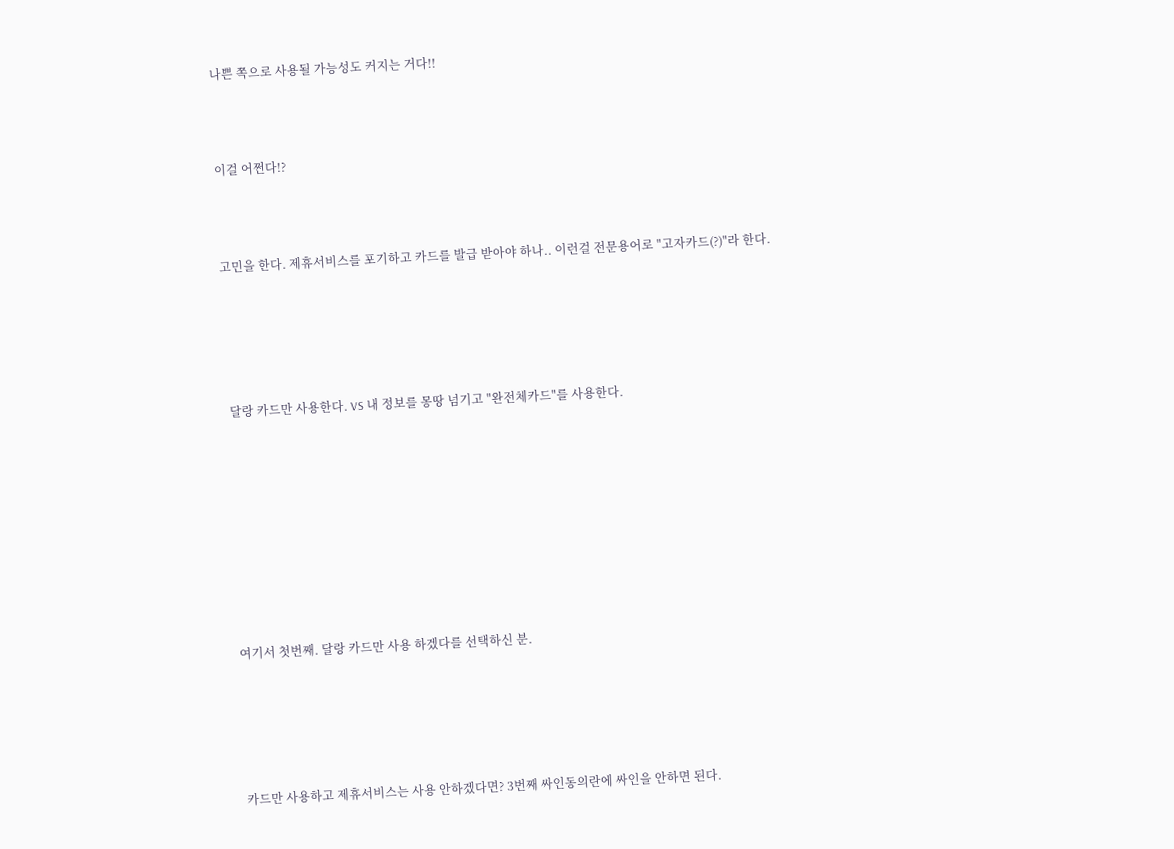나쁜 쪽으로 사용될 가능성도 커지는 거다!!



이걸 어쩐다!?



고민을 한다. 제휴서비스를 포기하고 카드를 발급 받아야 하나.. 이런걸 전문용어로 "고자카드(?)"라 한다.





 달랑 카드만 사용한다. VS 내 정보를 몽땅 넘기고 "완전체카드"를 사용한다.









여기서 첫번째. 달랑 카드만 사용 하겠다를 선택하신 분.





카드만 사용하고 제휴서비스는 사용 안하겠다면? 3번째 싸인동의란에 싸인을 안하면 된다.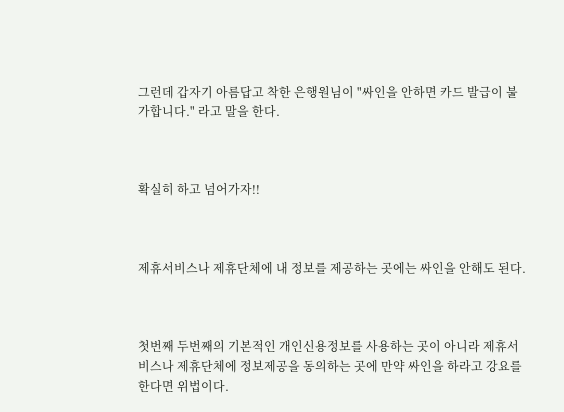그런데 갑자기 아름답고 착한 은행원님이 "싸인을 안하면 카드 발급이 불가합니다." 라고 말을 한다.



확실히 하고 넘어가자!!



제휴서비스나 제휴단체에 내 정보를 제공하는 곳에는 싸인을 안해도 된다.



첫번째 두번째의 기본적인 개인신용정보를 사용하는 곳이 아니라 제휴서비스나 제휴단체에 정보제공을 동의하는 곳에 만약 싸인을 하라고 강요를 한다면 위법이다.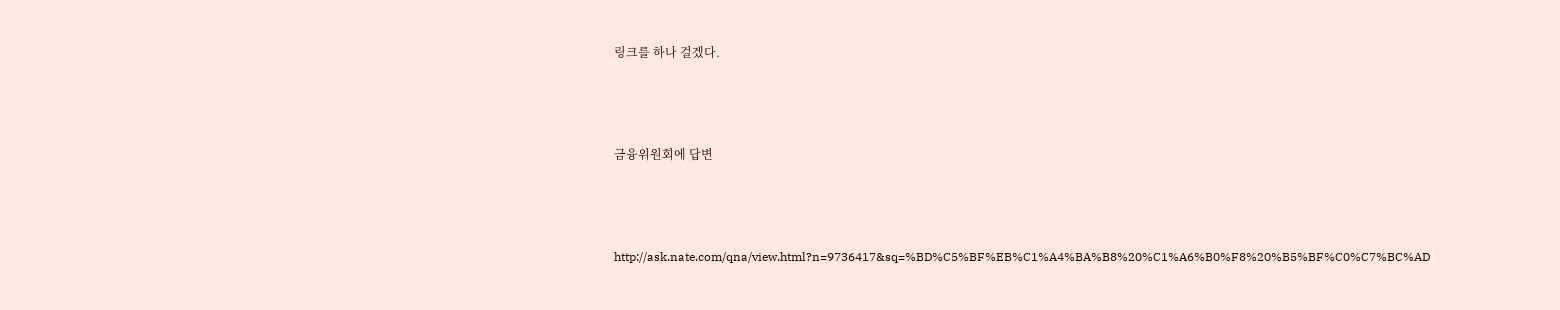링크를 하나 걸겠다.



금융위원회에 답변



http://ask.nate.com/qna/view.html?n=9736417&sq=%BD%C5%BF%EB%C1%A4%BA%B8%20%C1%A6%B0%F8%20%B5%BF%C0%C7%BC%AD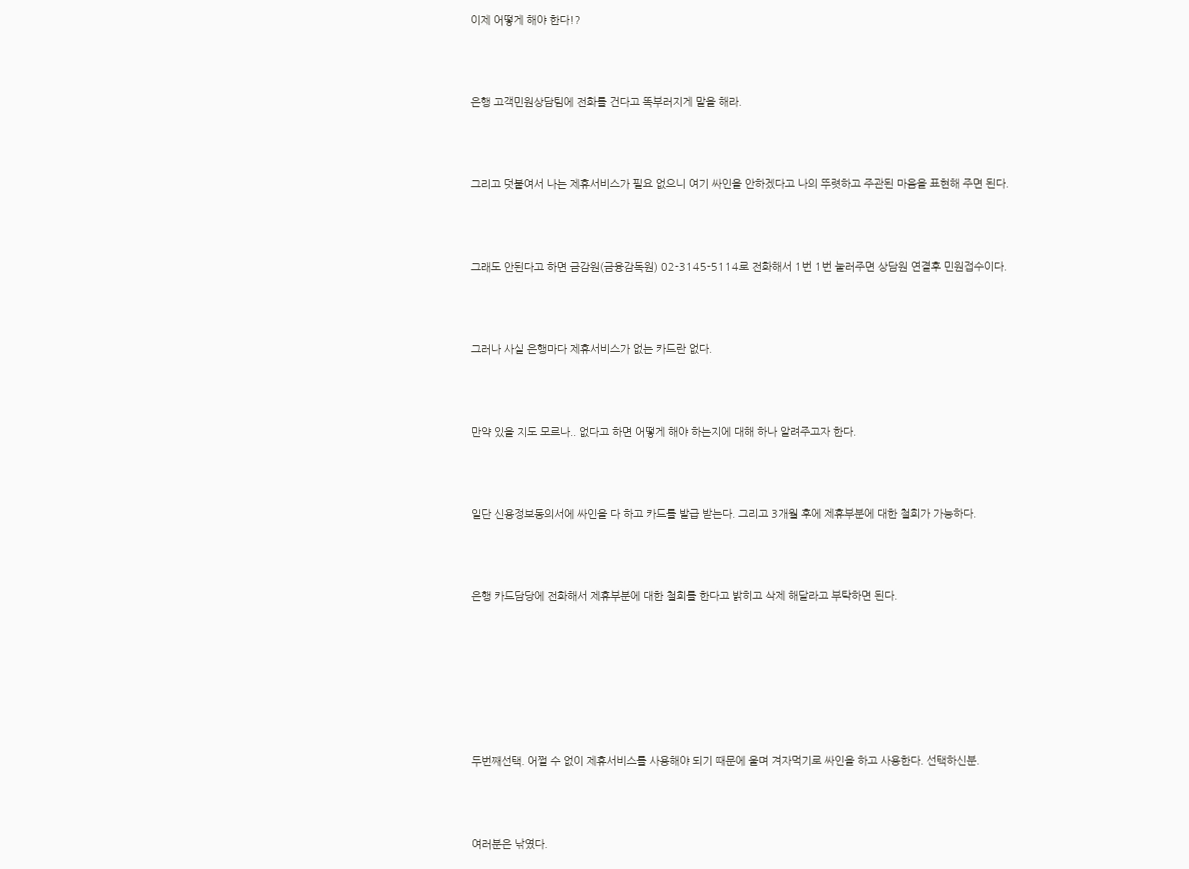이제 어떻게 해야 한다!?



은행 고객민원상담팀에 전화를 건다고 똑부러지게 말을 해라.



그리고 덧붙여서 나는 제휴서비스가 필요 없으니 여기 싸인을 안하겠다고 나의 뚜렷하고 주관된 마음을 표현해 주면 된다.



그래도 안된다고 하면 금감원(금융감독원) 02-3145-5114로 전화해서 1번 1번 눌러주면 상담원 연결후 민원접수이다.



그러나 사실 은행마다 제휴서비스가 없는 카드란 없다.



만약 있을 지도 모르나.. 없다고 하면 어떻게 해야 하는지에 대해 하나 알려주고자 한다.



일단 신용정보동의서에 싸인을 다 하고 카드를 발급 받는다. 그리고 3개월 후에 제휴부분에 대한 철회가 가능하다.



은행 카드담당에 전화해서 제휴부분에 대한 철회를 한다고 밝히고 삭제 해달라고 부탁하면 된다.







두번째선택. 어쩔 수 없이 제휴서비스를 사용해야 되기 때문에 울며 겨자먹기로 싸인을 하고 사용한다. 선택하신분.



여러분은 낚였다.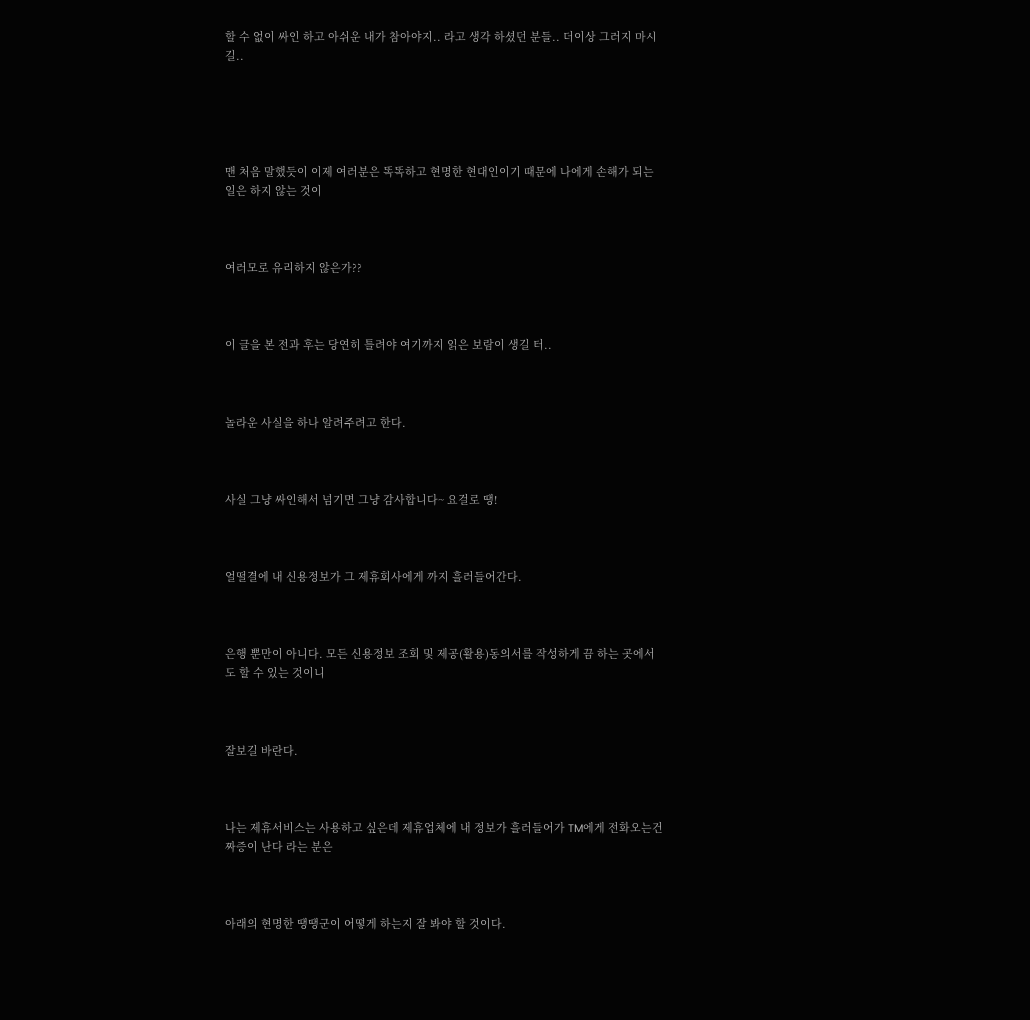할 수 없이 싸인 하고 아쉬운 내가 참아야지.. 라고 생각 하셨던 분들.. 더이상 그러지 마시길..





맨 처음 말했듯이 이제 여러분은 똑똑하고 현명한 현대인이기 때문에 나에게 손해가 되는 일은 하지 않는 것이



여러모로 유리하지 않은가??



이 글을 본 전과 후는 당연히 틀려야 여기까지 읽은 보람이 생길 터..



놀라운 사실을 하나 알려주려고 한다.



사실 그냥 싸인해서 넘기면 그냥 감사합니다~ 요걸로 땡!



얼떨결에 내 신용정보가 그 제휴회사에게 까지 흘러들어간다.



은행 뿐만이 아니다. 모든 신용정보 조회 및 제공(활용)동의서를 작성하게 끔 하는 곳에서도 할 수 있는 것이니



잘보길 바란다.



나는 제휴서비스는 사용하고 싶은데 제휴업체에 내 정보가 흘러들어가 TM에게 전화오는건 짜증이 난다 라는 분은



아래의 현명한 땡땡군이 어떻게 하는지 잘 봐야 할 것이다.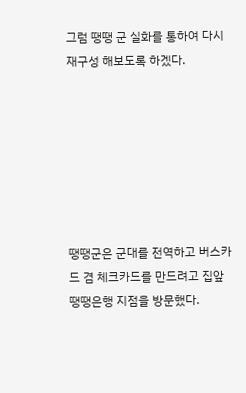그럼 땡땡 군 실화를 통하여 다시 재구성 해보도록 하겠다.







땡땡군은 군대를 전역하고 버스카드 겸 체크카드를 만드려고 집앞 땡땡은행 지점을 방문했다.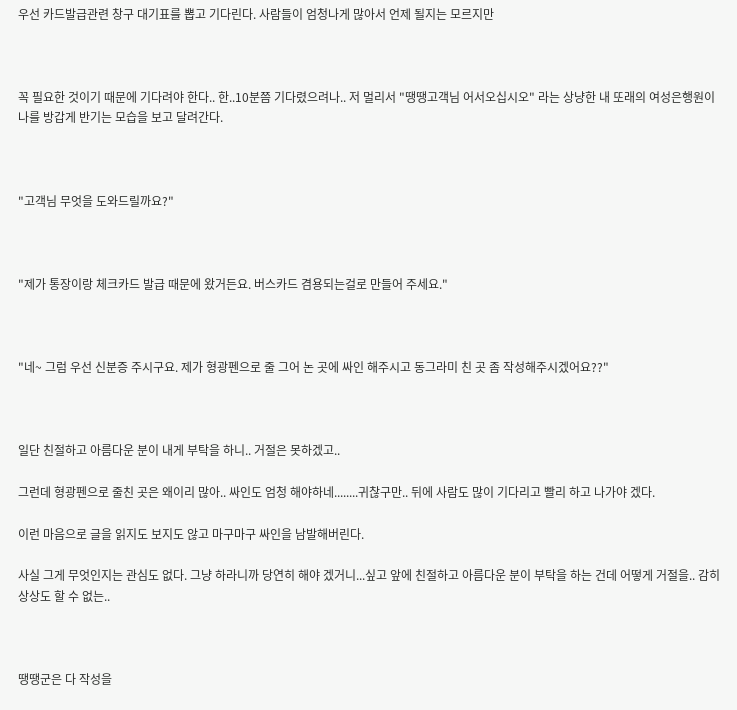우선 카드발급관련 창구 대기표를 뽑고 기다린다. 사람들이 엄청나게 많아서 언제 될지는 모르지만



꼭 필요한 것이기 때문에 기다려야 한다.. 한..10분쯤 기다렸으려나.. 저 멀리서 "땡땡고객님 어서오십시오" 라는 상냥한 내 또래의 여성은행원이 나를 방갑게 반기는 모습을 보고 달려간다.



"고객님 무엇을 도와드릴까요?"



"제가 통장이랑 체크카드 발급 때문에 왔거든요. 버스카드 겸용되는걸로 만들어 주세요."



"네~ 그럼 우선 신분증 주시구요. 제가 형광펜으로 줄 그어 논 곳에 싸인 해주시고 동그라미 친 곳 좀 작성해주시겠어요??"



일단 친절하고 아름다운 분이 내게 부탁을 하니.. 거절은 못하겠고..

그런데 형광펜으로 줄친 곳은 왜이리 많아.. 싸인도 엄청 해야하네........귀찮구만.. 뒤에 사람도 많이 기다리고 빨리 하고 나가야 겠다.

이런 마음으로 글을 읽지도 보지도 않고 마구마구 싸인을 남발해버린다.

사실 그게 무엇인지는 관심도 없다. 그냥 하라니까 당연히 해야 겠거니...싶고 앞에 친절하고 아름다운 분이 부탁을 하는 건데 어떻게 거절을.. 감히 상상도 할 수 없는..



땡땡군은 다 작성을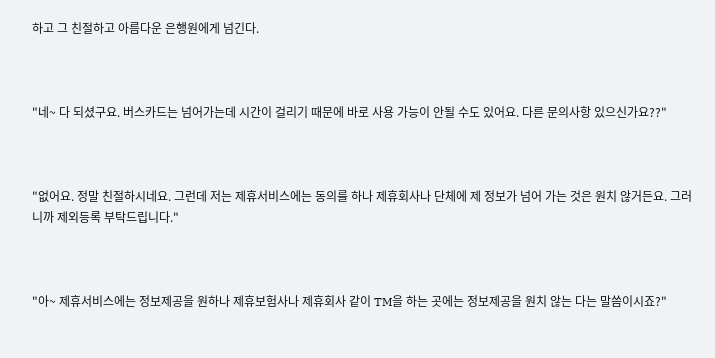하고 그 친절하고 아름다운 은행원에게 넘긴다.



"네~ 다 되셨구요. 버스카드는 넘어가는데 시간이 걸리기 때문에 바로 사용 가능이 안될 수도 있어요. 다른 문의사항 있으신가요??"



"없어요. 정말 친절하시네요. 그런데 저는 제휴서비스에는 동의를 하나 제휴회사나 단체에 제 정보가 넘어 가는 것은 원치 않거든요. 그러니까 제외등록 부탁드립니다."



"아~ 제휴서비스에는 정보제공을 원하나 제휴보험사나 제휴회사 같이 TM을 하는 곳에는 정보제공을 원치 않는 다는 말씀이시죠?"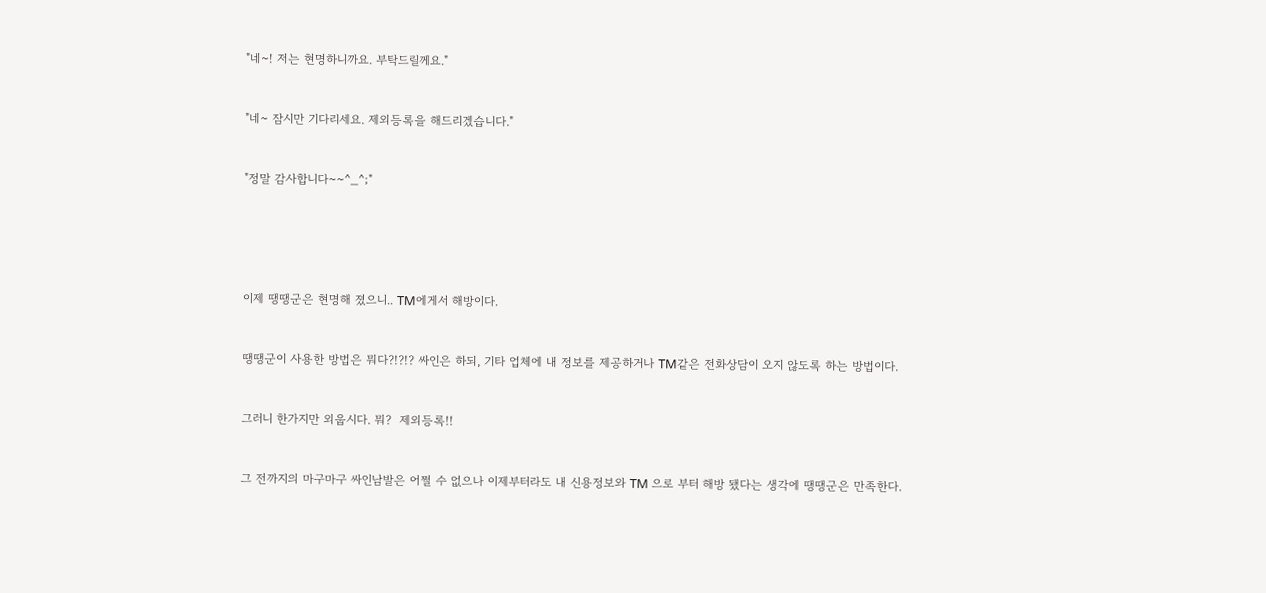"네~! 저는 현명하니까요. 부탁드릴께요."



"네~ 잠시만 기다리세요. 제외등록을 해드리겠습니다."



"정말 감사합니다~~^_^;"







이제 땡땡군은 현명해 졌으니.. TM에게서 해방이다.



땡땡군이 사용한 방법은 뭐다?!?!? 싸인은 하되, 기타 업체에 내 정보를 제공하거나 TM같은 전화상담이 오지 않도록 하는 방법이다.



그러니 한가지만 외웁시다. 뭐?  제외등록!!



그 전까지의 마구마구 싸인남발은 어쩔 수 없으나 이제부터라도 내 신용정보와 TM 으로 부터 해방 됐다는 생각에 땡땡군은 만족한다.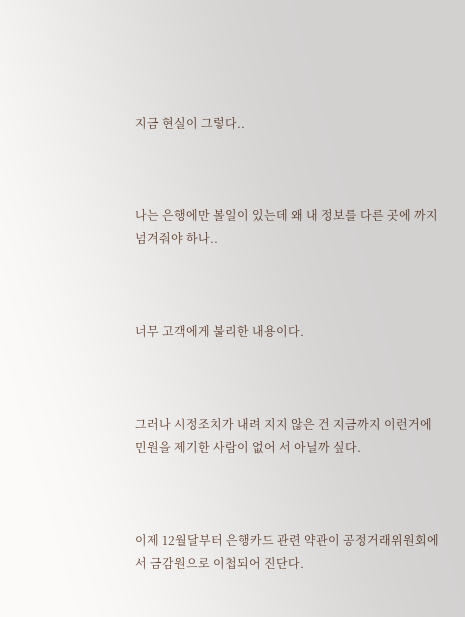지금 현실이 그렇다..



나는 은행에만 볼일이 있는데 왜 내 정보를 다른 곳에 까지 넘겨줘야 하나..



너무 고객에게 불리한 내용이다.



그러나 시정조치가 내려 지지 않은 건 지금까지 이런거에 민원을 제기한 사람이 없어 서 아닐까 싶다.



이제 12월달부터 은행카드 관련 약관이 공정거래위원회에서 금감원으로 이첩되어 진단다.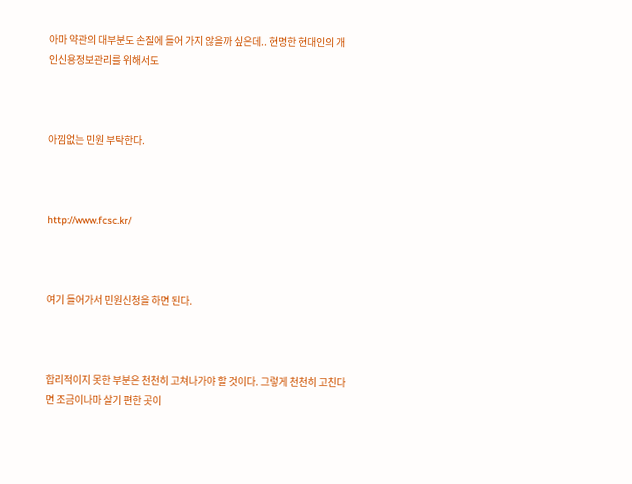아마 약관의 대부분도 손질에 들어 가지 않을까 싶은데.. 현명한 현대인의 개인신용정보관리를 위해서도



아낌없는 민원 부탁한다.



http://www.fcsc.kr/



여기 들어가서 민원신청을 하면 된다.



합리적이지 못한 부분은 천천히 고쳐나가야 할 것이다. 그렇게 천천히 고친다면 조금이나마 살기 편한 곳이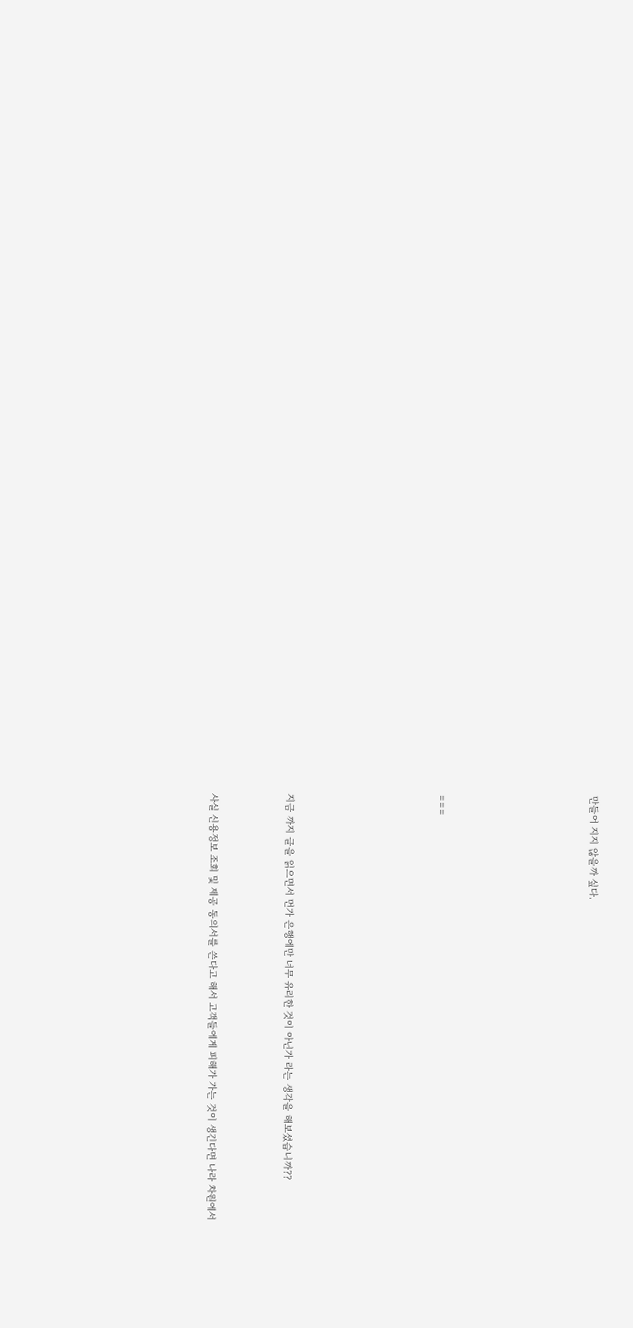만들어 지지 않을까 싶다.







===







지금 까지 글을 읽으면서 먼가 은행에만 너무 유리한 것이 아닌가 라는 생각을 해보셨습니까??



사실 신용정보 조회 및 제공 동의서를 쓴다고 해서 고객들에게 피해가 가는 것이 생긴다면 나라 차원에서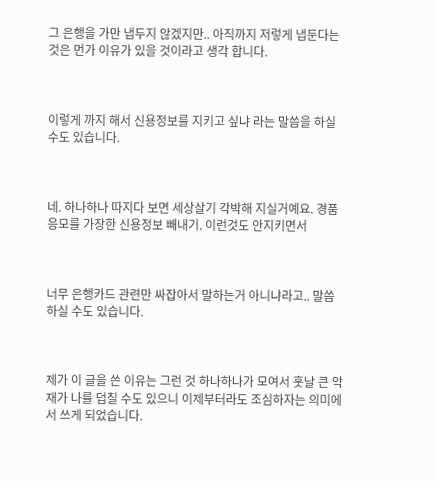그 은행을 가만 냅두지 않겠지만.. 아직까지 저렇게 냅둔다는 것은 먼가 이유가 있을 것이라고 생각 합니다.



이렇게 까지 해서 신용정보를 지키고 싶냐 라는 말씀을 하실 수도 있습니다.



네. 하나하나 따지다 보면 세상살기 각박해 지실거예요. 경품응모를 가장한 신용정보 빼내기. 이런것도 안지키면서



너무 은행카드 관련만 싸잡아서 말하는거 아니냐라고.. 말씀 하실 수도 있습니다.



제가 이 글을 쓴 이유는 그런 것 하나하나가 모여서 훗날 큰 악재가 나를 덥칠 수도 있으니 이제부터라도 조심하자는 의미에서 쓰게 되었습니다.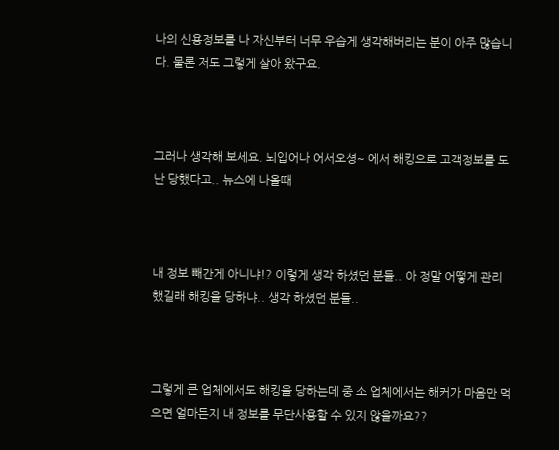나의 신용정보를 나 자신부터 너무 우습게 생각해버리는 분이 아주 많습니다. 물론 저도 그렇게 살아 왔구요.



그러나 생각해 보세요. 뇌입어나 어서오셩~ 에서 해킹으로 고객정보를 도난 당했다고.. 뉴스에 나올때



내 정보 빼간게 아니냐!? 이렇게 생각 하셨던 분들.. 아 정말 어떻게 관리 했길래 해킹을 당하냐.. 생각 하셨던 분들..



그렇게 큰 업체에서도 해킹을 당하는데 중 소 업체에서는 해커가 마음만 먹으면 얼마든지 내 정보를 무단사용할 수 있지 않을까요??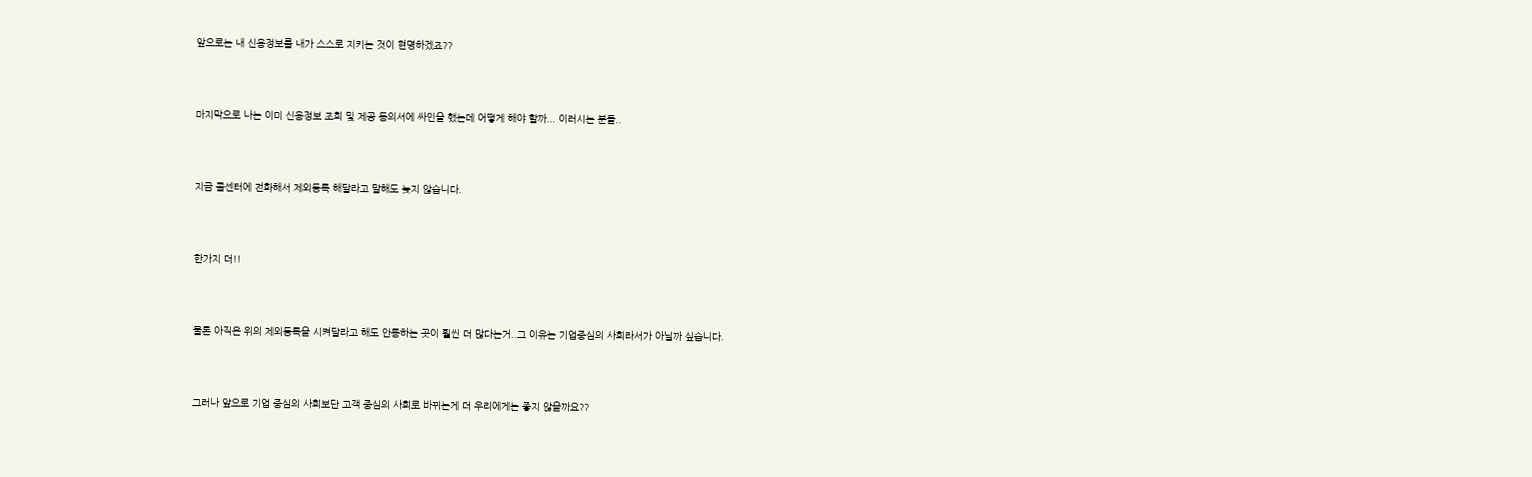앞으로는 내 신용정보를 내가 스스로 지키는 것이 현명하겠죠??



마지막으로 나는 이미 신용정보 조회 및 제공 동의서에 싸인을 했는데 어떻게 해야 할까... 이러시는 분들..



지금 콜센터에 전화해서 제외등록 해달라고 말해도 늦지 않습니다.



한가지 더!!



물론 아직은 위의 제외등록을 시켜달라고 해도 안통하는 곳이 훨씬 더 많다는거..그 이유는 기업중심의 사회라서가 아닐까 싶습니다.



그러나 앞으로 기업 중심의 사회보단 고객 중심의 사회로 바뀌는게 더 우리에게는 좋지 않을까요??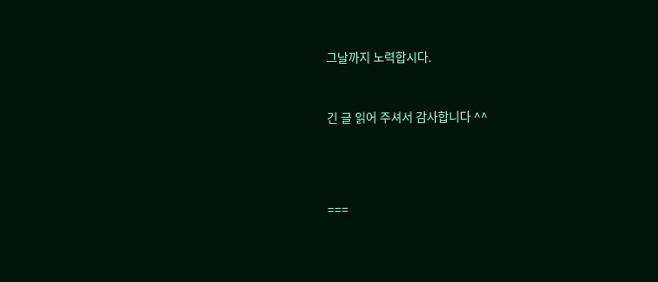그날까지 노력합시다.



긴 글 읽어 주셔서 감사합니다 ^^





===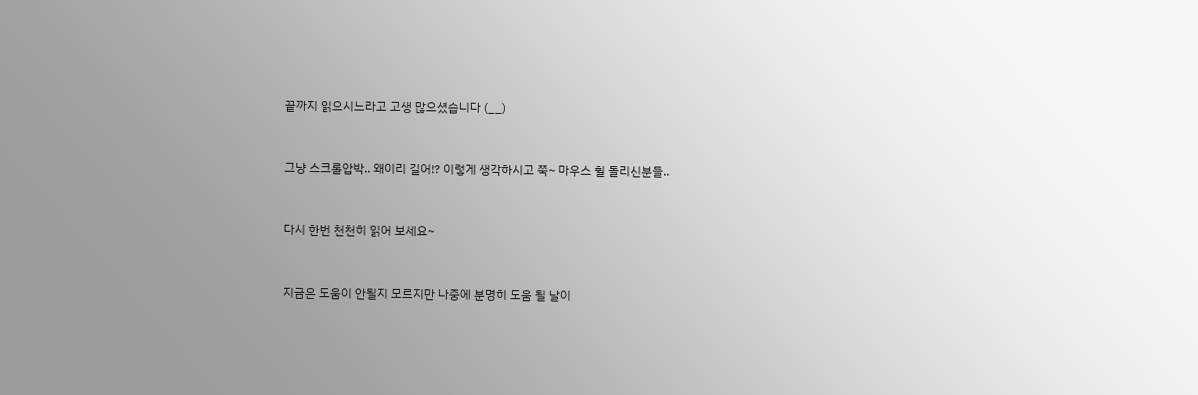끝까지 읽으시느라고 고생 많으셨습니다 (__)



그냥 스크롤압박.. 왜이리 길어!? 이렇게 생각하시고 쭉~ 마우스 휠 돌리신분들..



다시 한번 천천히 읽어 보세요~



지금은 도움이 안될지 모르지만 나중에 분명히 도움 될 날이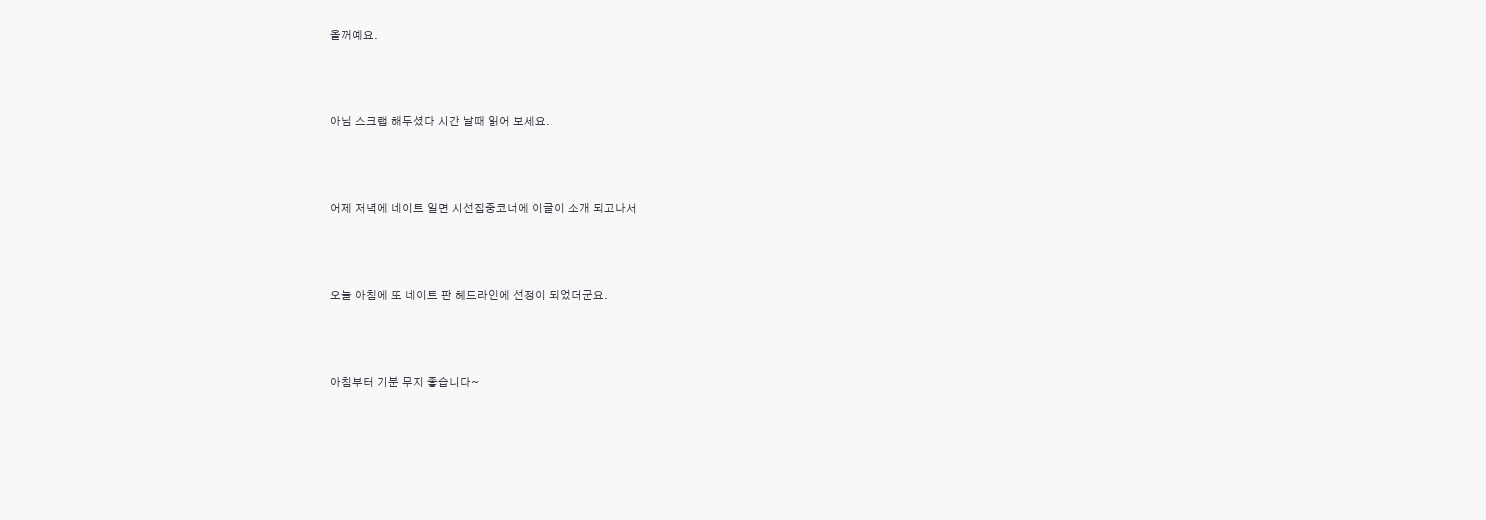올꺼예요.



아님 스크랩 해두셨다 시간 날때 읽어 보세요.



어제 저녁에 네이트 일면 시선집중코너에 이글이 소개 되고나서



오늘 아침에 또 네이트 판 헤드라인에 선정이 되었더군요.



아침부터 기분 무지 좋습니다~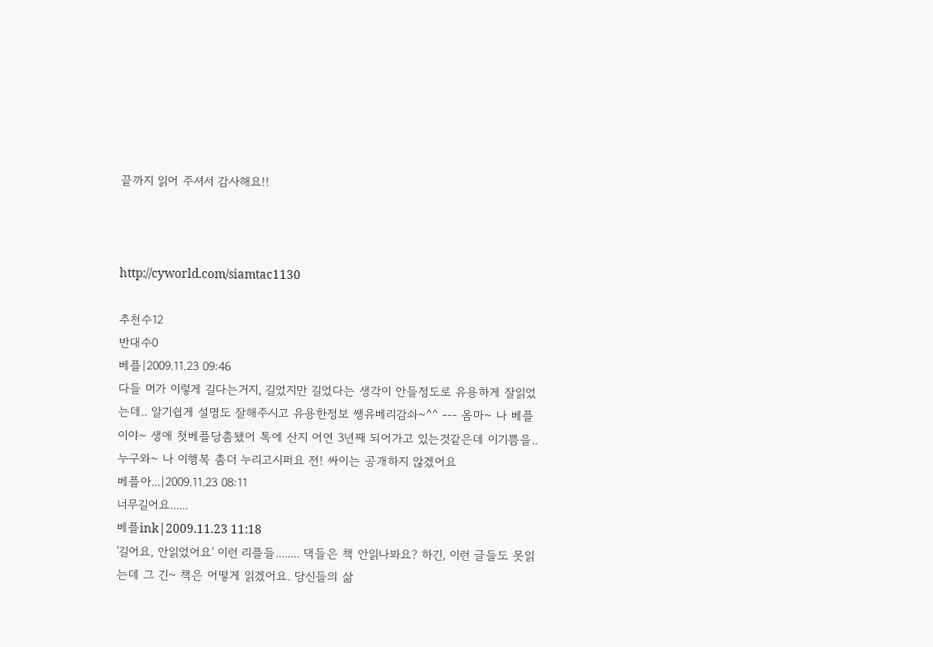끝까지 읽어 주셔서 감사해요!!



http://cyworld.com/siamtac1130

추천수12
반대수0
베플|2009.11.23 09:46
다들 머가 이렇게 길다는거지, 길었지만 길었다는 생각이 안들정도로 유용하게 잘읽었는데.. 알기쉽게 설명도 잘해주시고 유용한정보 쌩유베리감솨~^^ --- 옴마~ 나 베플이야~ 생애 첫베플당촘됐어 톡에 산지 어연 3년째 되어가고 있는것같은데 이기쁨을..누구와~ 나 이행복 촘더 누리고시퍼요 전! 싸이는 공개하지 않겠어요
베플아...|2009.11.23 08:11
너무길어요......
베플ink|2009.11.23 11:18
'길어요, 안읽었어요' 이런 리플들........ 댁들은 책 안읽나봐요? 하긴, 이런 글들도 못읽는데 그 긴~ 책은 어떻게 읽겠어요. 당신들의 삶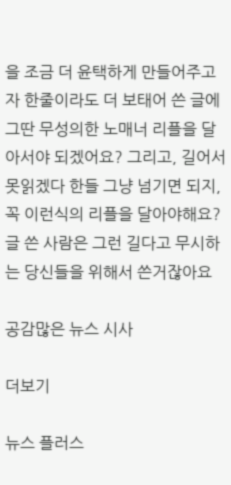을 조금 더 윤택하게 만들어주고자 한줄이라도 더 보태어 쓴 글에 그딴 무성의한 노매너 리플을 달아서야 되겠어요? 그리고, 길어서 못읽겠다 한들 그냥 넘기면 되지, 꼭 이런식의 리플을 달아야해요? 글 쓴 사람은 그런 길다고 무시하는 당신들을 위해서 쓴거잖아요

공감많은 뉴스 시사

더보기

뉴스 플러스